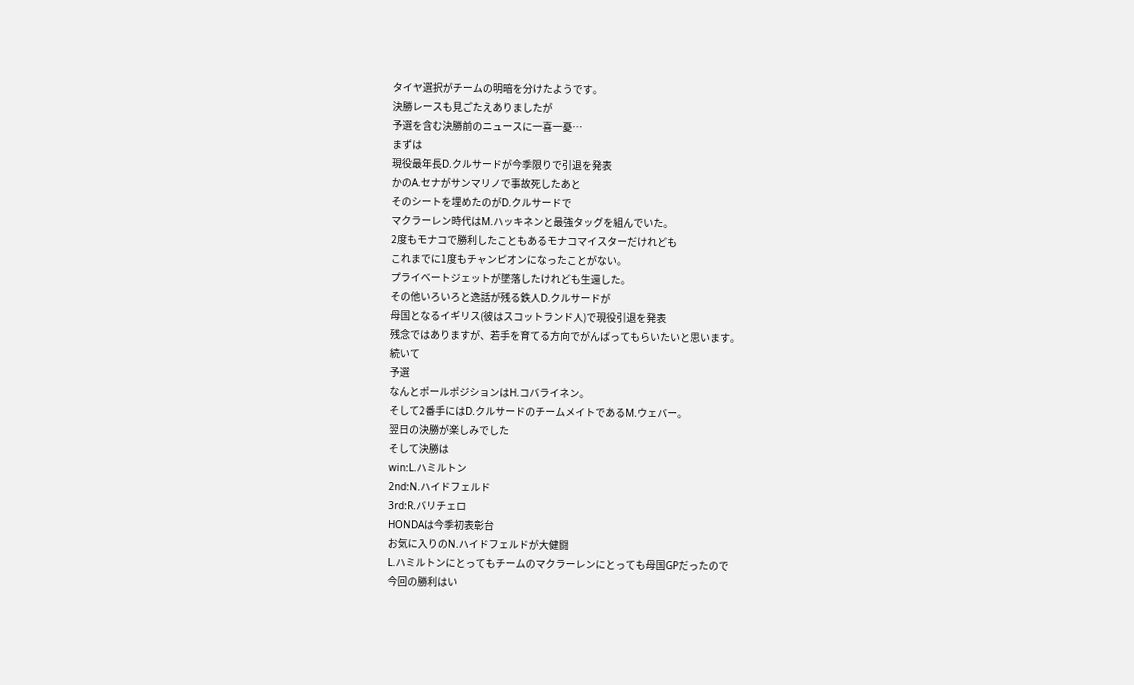タイヤ選択がチームの明暗を分けたようです。
決勝レースも見ごたえありましたが
予選を含む決勝前のニュースに一喜一憂…
まずは
現役最年長D.クルサードが今季限りで引退を発表
かのA.セナがサンマリノで事故死したあと
そのシートを埋めたのがD.クルサードで
マクラーレン時代はM.ハッキネンと最強タッグを組んでいた。
2度もモナコで勝利したこともあるモナコマイスターだけれども
これまでに1度もチャンピオンになったことがない。
プライベートジェットが墜落したけれども生還した。
その他いろいろと逸話が残る鉄人D.クルサードが
母国となるイギリス(彼はスコットランド人)で現役引退を発表
残念ではありますが、若手を育てる方向でがんばってもらいたいと思います。
続いて
予選
なんとポールポジションはH.コバライネン。
そして2番手にはD.クルサードのチームメイトであるM.ウェバー。
翌日の決勝が楽しみでした
そして決勝は
win:L.ハミルトン
2nd:N.ハイドフェルド
3rd:R.バリチェロ
HONDAは今季初表彰台
お気に入りのN.ハイドフェルドが大健闘
L.ハミルトンにとってもチームのマクラーレンにとっても母国GPだったので
今回の勝利はい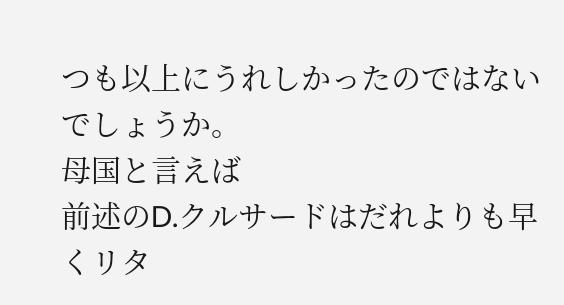つも以上にうれしかったのではないでしょうか。
母国と言えば
前述のD.クルサードはだれよりも早くリタ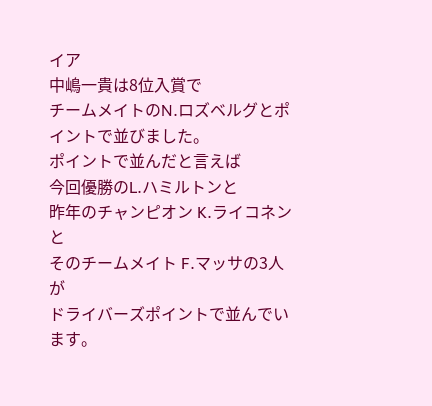イア
中嶋一貴は8位入賞で
チームメイトのN.ロズベルグとポイントで並びました。
ポイントで並んだと言えば
今回優勝のL.ハミルトンと
昨年のチャンピオン K.ライコネンと
そのチームメイト F.マッサの3人が
ドライバーズポイントで並んでいます。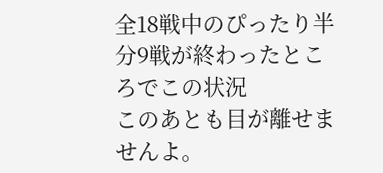全18戦中のぴったり半分9戦が終わったところでこの状況
このあとも目が離せませんよ。